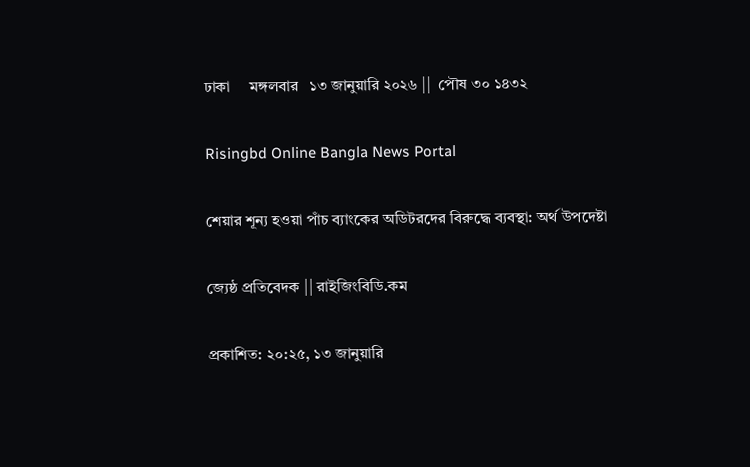ঢাকা     মঙ্গলবার   ১৩ জানুয়ারি ২০২৬ ||  পৌষ ৩০ ১৪৩২

Risingbd Online Bangla News Portal

শেয়ার শূন্য হওয়া পাঁচ ব্যাংকের অডিটরদের বিরুদ্ধে ব্যবস্থা: অর্থ উপদেষ্টা

জ্যেষ্ঠ প্রতিবেদক || রাইজিংবিডি.কম

প্রকাশিত: ২০:২৫, ১৩ জানুয়ারি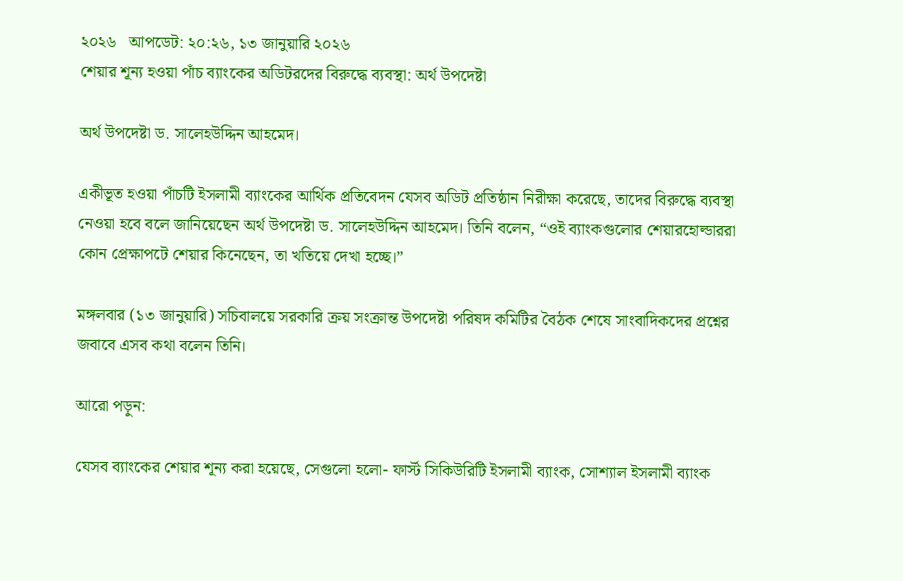২০২৬   আপডেট: ২০:২৬, ১৩ জানুয়ারি ২০২৬
শেয়ার শূন্য হওয়া পাঁচ ব্যাংকের অডিটরদের বিরুদ্ধে ব্যবস্থা: অর্থ উপদেষ্টা

অর্থ উপদেষ্টা ড. সালেহউদ্দিন আহমেদ।

একীভূত হওয়া পাঁচটি ইসলামী ব্যাংকের আর্থিক প্রতিবেদন যেসব অডিট প্রতিষ্ঠান নিরীক্ষা করেছে, তাদের বিরুদ্ধে ব্যবস্থা নেওয়া হবে বলে জানিয়েছেন অর্থ উপদেষ্টা ড. সালেহউদ্দিন আহমেদ। তিনি বলেন, “ওই ব্যাংকগুলোর শেয়ারহোল্ডাররা কোন প্রেক্ষাপটে শেয়ার কিনেছেন, তা খতিয়ে দেখা হচ্ছে।”

মঙ্গলবার (১৩ জানুয়ারি) সচিবালয়ে সরকারি ক্রয় সংক্রান্ত উপদেষ্টা পরিষদ কমিটির বৈঠক শেষে সাংবাদিকদের প্রশ্নের জবাবে এসব কথা বলেন তিনি।

আরো পড়ুন:

যেসব ব্যাংকের শেয়ার শূন্য করা হয়েছে, সেগুলো হলো- ফার্স্ট সিকিউরিটি ইসলামী ব্যাংক, সোশ্যাল ইসলামী ব্যাংক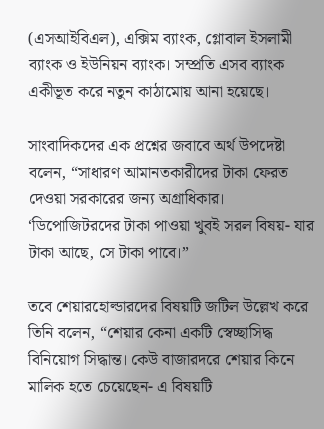(এসআইবিএল), এক্সিম ব্যাংক, গ্লোবাল ইসলামী ব্যাংক ও ইউনিয়ন ব্যাংক। সম্প্রতি এসব ব্যাংক একীভূত করে নতুন কাঠামোয় আনা হয়েছে।

সাংবাদিকদের এক প্রশ্নের জবাবে অর্থ উপদেষ্টা বলেন, “সাধারণ আমানতকারীদের টাকা ফেরত দেওয়া সরকারের জন্য অগ্রাধিকার। ‘ডিপোজিটরদের টাকা পাওয়া খুবই সরল বিষয়- যার টাকা আছে, সে টাকা পাবে।”

তবে শেয়ারহোল্ডারদের বিষয়টি জটিল উল্লেখ করে তিনি বলেন, “শেয়ার কেনা একটি স্বেচ্ছাসিদ্ধ বিনিয়োগ সিদ্ধান্ত। কেউ বাজারদরে শেয়ার কিনে মালিক হতে চেয়েছেন- এ বিষয়টি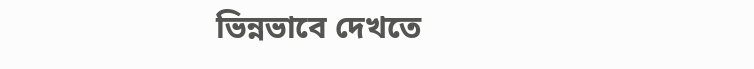ভিন্নভাবে দেখতে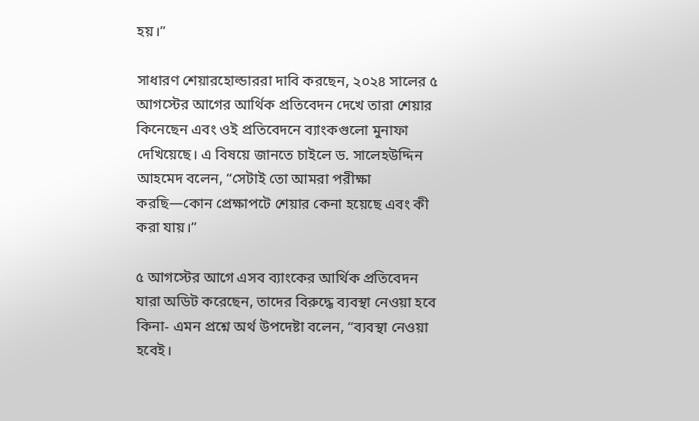হয়।”

সাধারণ শেয়ারহোল্ডাররা দাবি করছেন, ২০২৪ সালের ৫ আগস্টের আগের আর্থিক প্রতিবেদন দেখে তারা শেয়ার কিনেছেন এবং ওই প্রতিবেদনে ব্যাংকগুলো মুনাফা দেখিয়েছে। এ বিষয়ে জানতে চাইলে ড. সালেহউদ্দিন আহমেদ বলেন, “সেটাই তো আমরা পরীক্ষা করছি—কোন প্রেক্ষাপটে শেয়ার কেনা হয়েছে এবং কী করা যায়।”

৫ আগস্টের আগে এসব ব্যাংকের আর্থিক প্রতিবেদন যারা অডিট করেছেন, তাদের বিরুদ্ধে ব্যবস্থা নেওয়া হবে কিনা- এমন প্রশ্নে অর্থ উপদেষ্টা বলেন, “ব্যবস্থা নেওয়া হবেই।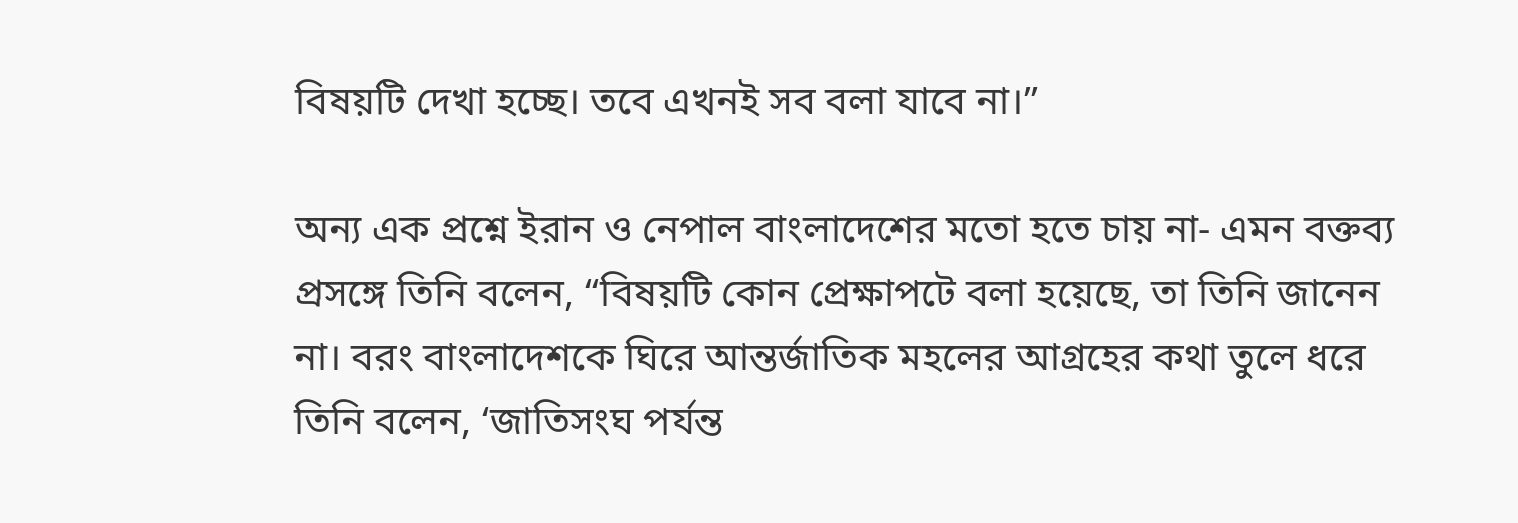বিষয়টি দেখা হচ্ছে। তবে এখনই সব বলা যাবে না।”

অন্য এক প্রশ্নে ইরান ও নেপাল বাংলাদেশের মতো হতে চায় না- এমন বক্তব্য প্রসঙ্গে তিনি বলেন, “বিষয়টি কোন প্রেক্ষাপটে বলা হয়েছে, তা তিনি জানেন না। বরং বাংলাদেশকে ঘিরে আন্তর্জাতিক মহলের আগ্রহের কথা তুলে ধরে তিনি বলেন, ‘জাতিসংঘ পর্যন্ত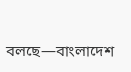বলছে—বাংলাদেশ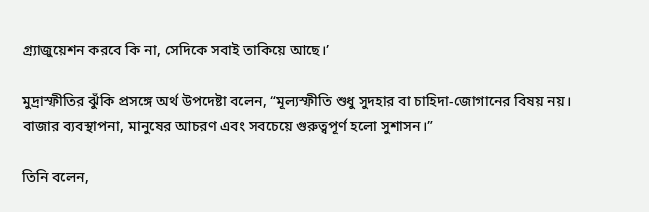গ্র্যাজুয়েশন করবে কি না, সেদিকে সবাই তাকিয়ে আছে।’

মুদ্রাস্ফীতির ঝুঁকি প্রসঙ্গে অর্থ উপদেষ্টা বলেন, “মূল্যস্ফীতি শুধু সুদহার বা চাহিদা-জোগানের বিষয় নয়। বাজার ব্যবস্থাপনা, মানুষের আচরণ এবং সবচেয়ে গুরুত্বপূর্ণ হলো সুশাসন।”

তিনি বলেন,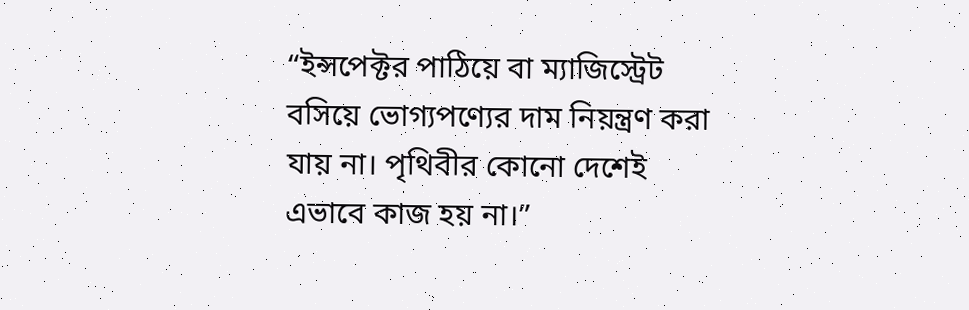“ইন্সপেক্টর পাঠিয়ে বা ম্যাজিস্ট্রেট বসিয়ে ভোগ্যপণ্যের দাম নিয়ন্ত্রণ করা যায় না। পৃথিবীর কোনো দেশেই এভাবে কাজ হয় না।”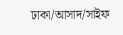ঢাকা/আসাদ/সাইফ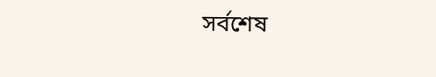সর্বশেষ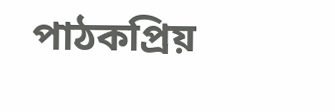পাঠকপ্রিয়